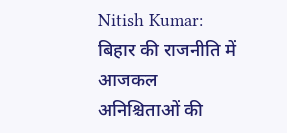Nitish Kumar: बिहार की राजनीति में आजकल अनिश्चिताओं की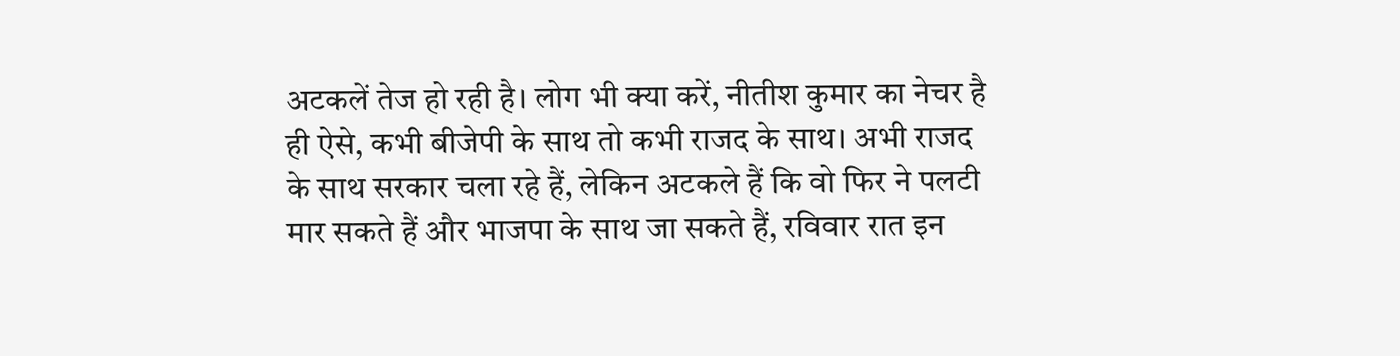अटकलें तेज हो रही है। लोग भी क्या करें, नीतीश कुमार का नेचर है ही ऐसे, कभी बीजेपी के साथ तो कभी राजद के साथ। अभी राजद के साथ सरकार चला रहे हैं, लेकिन अटकले हैं कि वो फिर ने पलटी मार सकते हैं और भाजपा के साथ जा सकते हैं, रविवार रात इन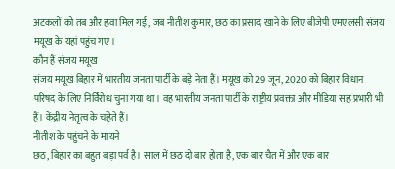अटकलों को तब और हवा मिल गई, जब नीतीश कुमार, छठ का प्रसाद खाने के लिए बीजेपी एमएलसी संजय मयूख के यहां पहुंच गए।
कौन हैं संजय मयूख
संजय मयूख बिहार में भारतीय जनता पार्टी के बड़े नेता हैं। मयूख को 29 जून, 2020 को बिहार विधान परिषद के लिए निर्विरोध चुना गया था। वह भारतीय जनता पार्टी के राष्ट्रीय प्रवक्ता और मीडिया सह प्रभारी भी हैं। केंद्रीय नेतृत्व के चहेते हैं।
नीतीश के पहुंचने के मायने
छठ, बिहार का बहुत बड़ा पर्व है। साल में छठ दो बार होता है, एक बार चैत में और एक बार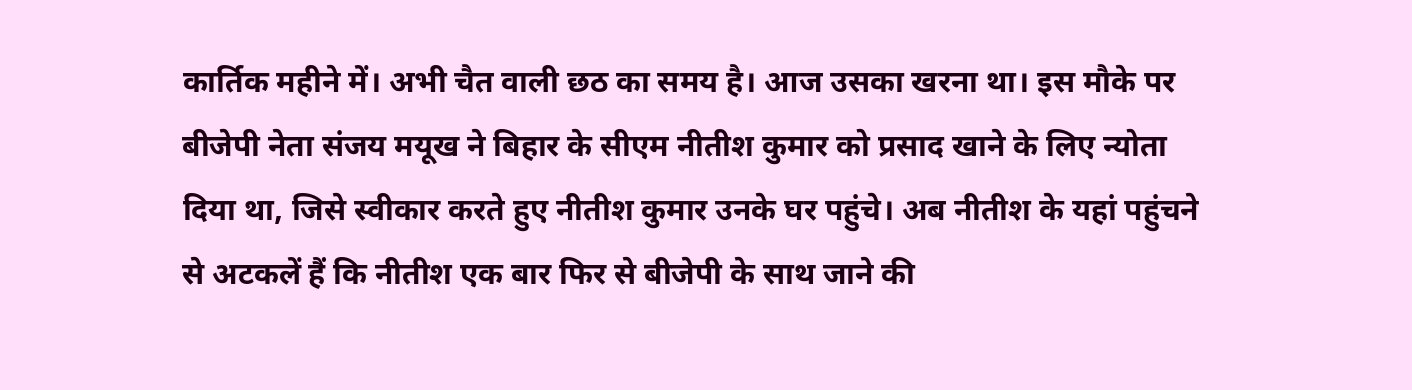कार्तिक महीने में। अभी चैत वाली छठ का समय है। आज उसका खरना था। इस मौके पर बीजेपी नेता संजय मयूख ने बिहार के सीएम नीतीश कुमार को प्रसाद खाने के लिए न्योता दिया था, जिसे स्वीकार करते हुए नीतीश कुमार उनके घर पहुंचे। अब नीतीश के यहां पहुंचने से अटकलें हैं कि नीतीश एक बार फिर से बीजेपी के साथ जाने की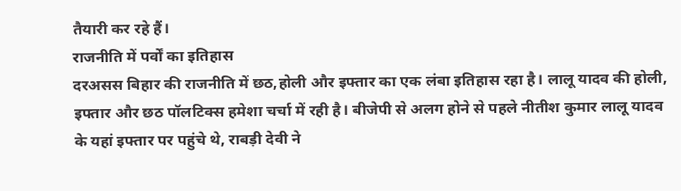तैयारी कर रहे हैं।
राजनीति में पर्वों का इतिहास
दरअसस बिहार की राजनीति में छठ,होली और इफ्तार का एक लंबा इतिहास रहा है। लालू यादव की होली, इफ्तार और छठ पॉलटिक्स हमेशा चर्चा में रही है। बीजेपी से अलग होने से पहले नीतीश कुमार लालू यादव के यहां इफ्तार पर पहुंचे थे, राबड़ी देवी ने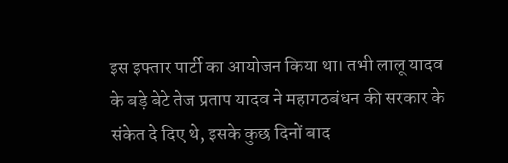इस इफ्तार पार्टी का आयोजन किया था। तभी लालू यादव के बड़े बेटे तेज प्रताप यादव ने महागठबंधन की सरकार के संकेत दे दिए थे, इसके कुछ दिनों बाद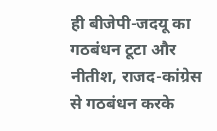ही बीजेपी-जदयू का गठबंधन टूटा और नीतीश, राजद-कांग्रेस से गठबंधन करके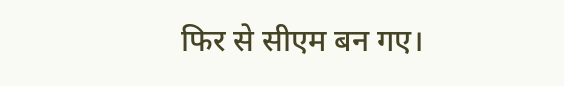फिर से सीएम बन गए।